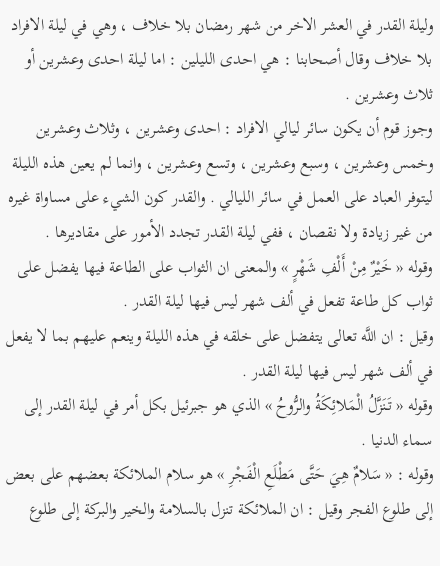وليلة القدر في العشر الاخر من شهر رمضان بلا خلاف ، وهي في ليلة الافراد بلا خلاف وقال أصحابنا : هي احدى الليلين : اما ليلة احدى وعشرين أو ثلاث وعشرين .
وجوز قوم أن يكون سائر ليالي الافراد : احدى وعشرين ، وثلاث وعشرين وخمس وعشرين ، وسبع وعشرين ، وتسع وعشرين ، وانما لم يعين هذه الليلة ليتوفر العباد على العمل في سائر الليالي . والقدر كون الشيء على مساواة غيره من غير زيادة ولا نقصان ، ففي ليلة القدر تجدد الأمور على مقاديرها .
وقوله « خَيْرٌ مِنْ أَلْفِ شَهْرٍ » والمعنى ان الثواب على الطاعة فيها يفضل على ثواب كل طاعة تفعل في ألف شهر ليس فيها ليلة القدر .
وقيل : ان اللَّه تعالى يتفضل على خلقه في هذه الليلة وينعم عليهم بما لا يفعل في ألف شهر ليس فيها ليلة القدر .
وقوله « تَنَزَّلُ الْمَلائِكَةُ والرُّوحُ » الذي هو جبرئيل بكل أمر في ليلة القدر إلى سماء الدنيا .
وقوله : « سَلامٌ هِيَ حَتَّى مَطْلَعِ الْفَجْرِ » هو سلام الملائكة بعضهم على بعض إلى طلوع الفجر وقيل : ان الملائكة تنزل بالسلامة والخير والبركة إلى طلوع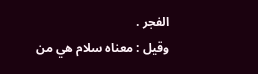الفجر .
وقيل : معناه سلام هي من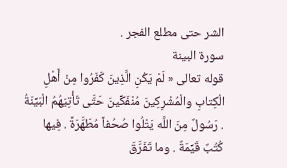الشر حتى مطلع الفجر .
سورة البينة
قوله تعالى « لَمْ يَكُنِ الَّذِينَ كَفَرُوا مِنْ أَهْلِ الْكِتابِ والْمُشْرِكِينَ مُنْفَكِّينَ حَتَّى تَأْتِيَهُمُ الْبَيِّنَةُ . رَسُولٌ مِنَ اللَّه يَتْلُوا صُحُفاً مُطَهَّرَةً . فِيها كُتُبٌ قَيِّمَةٌ . وما تَفَرَّقَ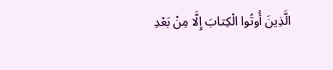الَّذِينَ أُوتُوا الْكِتابَ إِلَّا مِنْ بَعْدِ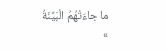ما جاءَتْهُمُ الْبَيِّنَةُ »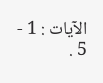الآيات : 1 - 5 .